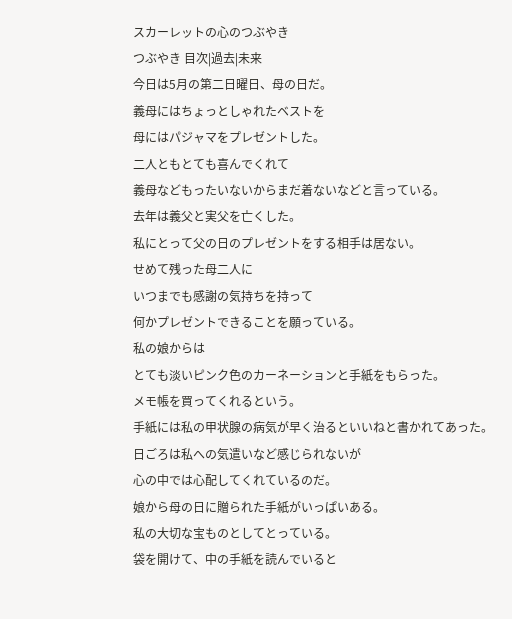スカーレットの心のつぶやき
つぶやき 目次|過去|未来
今日は5月の第二日曜日、母の日だ。
義母にはちょっとしゃれたベストを
母にはパジャマをプレゼントした。
二人ともとても喜んでくれて
義母などもったいないからまだ着ないなどと言っている。
去年は義父と実父を亡くした。
私にとって父の日のプレゼントをする相手は居ない。
せめて残った母二人に
いつまでも感謝の気持ちを持って
何かプレゼントできることを願っている。
私の娘からは
とても淡いピンク色のカーネーションと手紙をもらった。
メモ帳を買ってくれるという。
手紙には私の甲状腺の病気が早く治るといいねと書かれてあった。
日ごろは私への気遣いなど感じられないが
心の中では心配してくれているのだ。
娘から母の日に贈られた手紙がいっぱいある。
私の大切な宝ものとしてとっている。
袋を開けて、中の手紙を読んでいると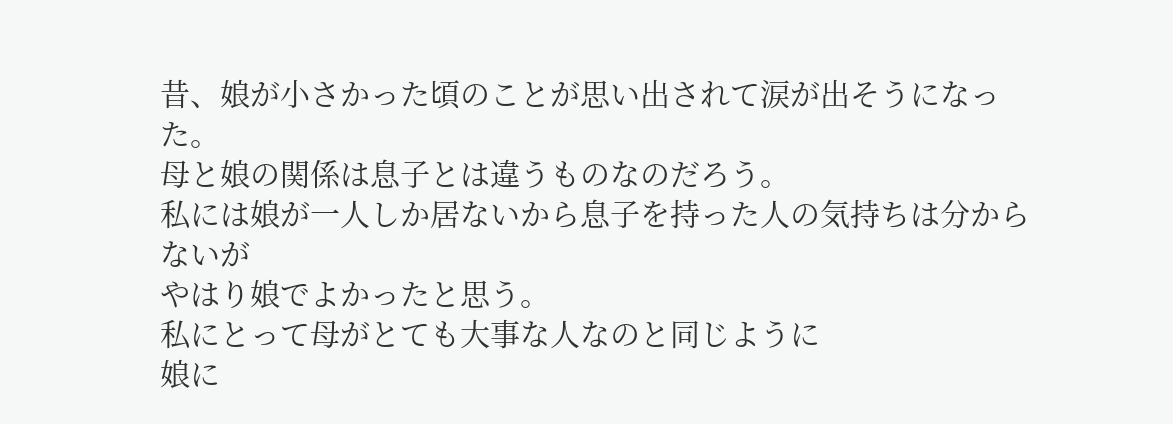昔、娘が小さかった頃のことが思い出されて涙が出そうになった。
母と娘の関係は息子とは違うものなのだろう。
私には娘が一人しか居ないから息子を持った人の気持ちは分からないが
やはり娘でよかったと思う。
私にとって母がとても大事な人なのと同じように
娘に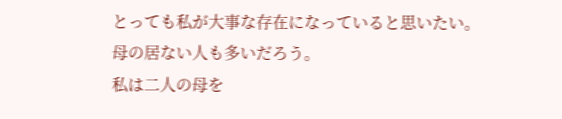とっても私が大事な存在になっていると思いたい。
母の居ない人も多いだろう。
私は二人の母を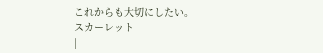これからも大切にしたい。
スカーレット
|